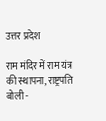उत्तर प्रदेश

राम मंदिर में राम यंत्र की स्थापना, राष्ट्रपति बोली -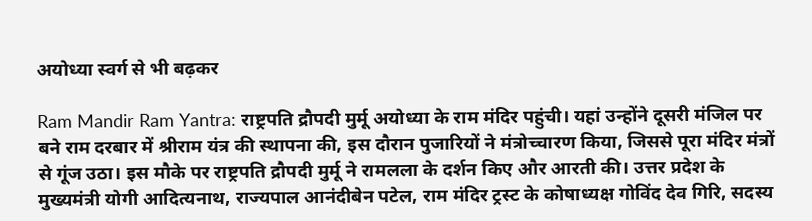अयोध्या स्वर्ग से भी बढ़कर

Ram Mandir Ram Yantra: राष्ट्रपति द्रौपदी मुर्मू अयोध्या के राम मंदिर पहुंची। यहां उन्होंने दूसरी मंजिल पर बने राम दरबार में श्रीराम यंत्र की स्थापना की, इस दौरान पुजारियों ने मंत्रोच्चारण किया, जिससे पूरा मंदिर मंत्रों से गूंज उठा। इस मौके पर राष्ट्रपति द्रौपदी मुर्मू ने रामलला के दर्शन किए और आरती की। उत्तर प्रदेश के मुख्यमंत्री योगी आदित्यनाथ, राज्यपाल आनंदीबेन पटेल, राम मंदिर ट्रस्ट के कोषाध्यक्ष गोविंद देव गिरि, सदस्य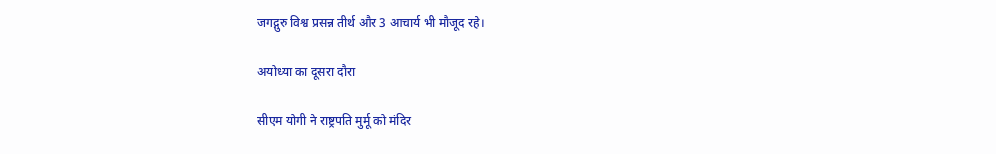जगद्गुरु विश्व प्रसन्न तीर्थ और 3 आचार्य भी मौजूद रहे।

अयोध्या का दूसरा दौरा

सीएम योगी ने राष्ट्रपति मुर्मू को मंदिर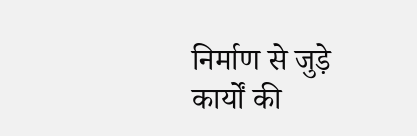निर्माण से जुड़े कार्यों की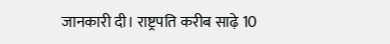जानकारी दी। राष्ट्रपति करीब साढ़े 10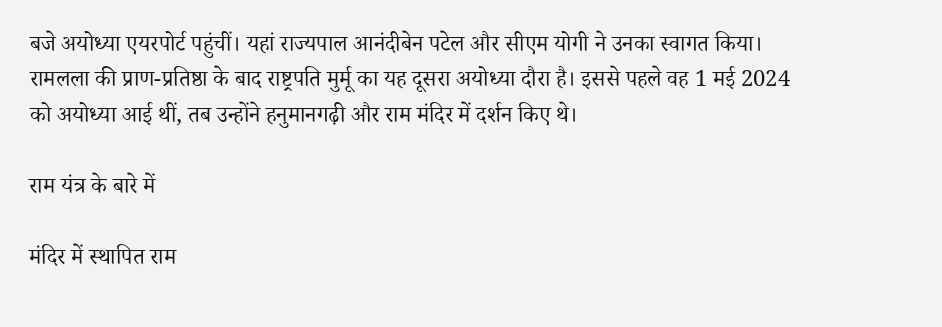बजे अयोध्या एयरपोर्ट पहुंचीं। यहां राज्यपाल आनंदीबेन पटेल और सीएम योगी ने उनका स्वागत किया। रामलला की प्राण-प्रतिष्ठा के बाद राष्ट्रपति मुर्मू का यह दूसरा अयोध्या दौरा है। इससे पहले वह 1 मई 2024 को अयोध्या आई थीं, तब उन्होंने हनुमानगढ़ी और राम मंदिर में दर्शन किए थे।

राम यंत्र के बारे में

मंदिर में स्थापित राम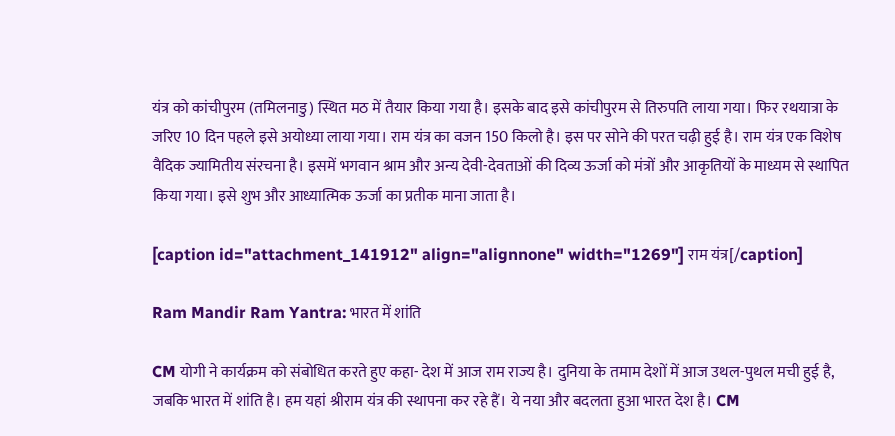यंत्र को कांचीपुरम (तमिलनाडु) स्थित मठ में तैयार किया गया है। इसके बाद इसे कांचीपुरम से तिरुपति लाया गया। फिर रथयात्रा के जरिए 10 दिन पहले इसे अयोध्या लाया गया। राम यंत्र का वजन 150 किलो है। इस पर सोने की परत चढ़ी हुई है। राम यंत्र एक विशेष वैदिक ज्यामितीय संरचना है। इसमें भगवान श्राम और अन्य देवी-देवताओं की दिव्य ऊर्जा को मंत्रों और आकृतियों के माध्यम से स्थापित किया गया। इसे शुभ और आध्यात्मिक ऊर्जा का प्रतीक माना जाता है।

[caption id="attachment_141912" align="alignnone" width="1269"] राम यंत्र[/caption]

Ram Mandir Ram Yantra: भारत में शांति

CM योगी ने कार्यक्रम को संबोधित करते हुए कहा- देश में आज राम राज्य है। दुनिया के तमाम देशों में आज उथल-पुथल मची हुई है, जबकि भारत में शांति है। हम यहां श्रीराम यंत्र की स्थापना कर रहे हैं। ये नया और बदलता हुआ भारत देश है। CM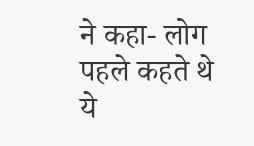ने कहा- लोग पहले कहते थे ये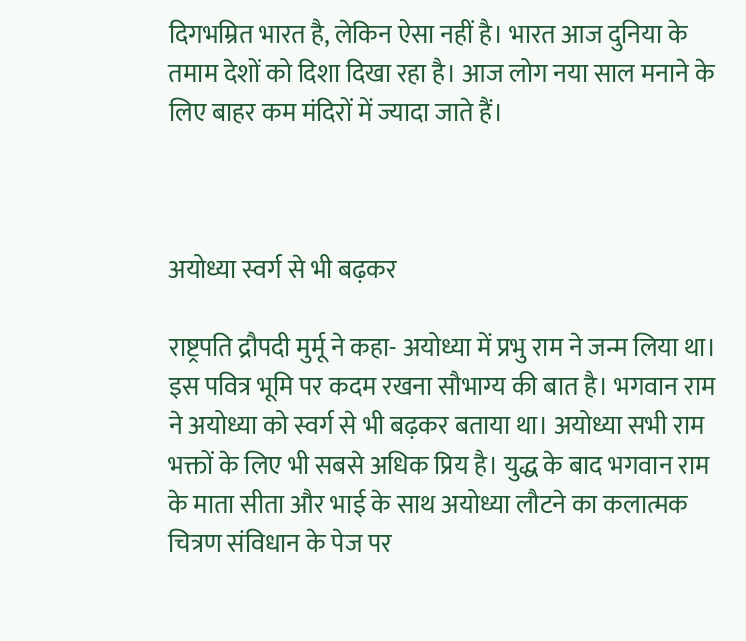दिगभम्रित भारत है, लेकिन ऐसा नहीं है। भारत आज दुनिया के तमाम देशों को दिशा दिखा रहा है। आज लोग नया साल मनाने के लिए बाहर कम मंदिरों में ज्यादा जाते हैं।



अयोध्या स्वर्ग से भी बढ़कर

राष्ट्रपति द्रौपदी मुर्मू ने कहा- अयोध्या में प्रभु राम ने जन्म लिया था। इस पवित्र भूमि पर कदम रखना सौभाग्य की बात है। भगवान राम ने अयोध्या को स्वर्ग से भी बढ़कर बताया था। अयोध्या सभी राम भक्तों के लिए भी सबसे अधिक प्रिय है। युद्ध के बाद भगवान राम के माता सीता और भाई के साथ अयोध्या लौटने का कलात्मक चित्रण संविधान के पेज पर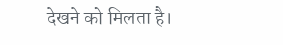देखने को मिलता है।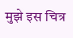मुझे इस चित्र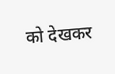को देखकर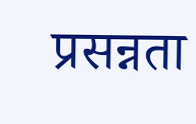प्रसन्नता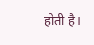होती है।